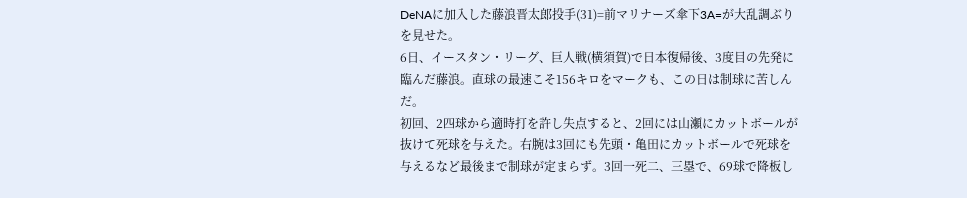DeNAに加入した藤浪晋太郎投手(31)=前マリナーズ傘下3A=が大乱調ぶりを見せた。
6日、イースタン・リーグ、巨人戦(横須賀)で日本復帰後、3度目の先発に臨んだ藤浪。直球の最速こそ156キロをマークも、この日は制球に苦しんだ。
初回、2四球から適時打を許し失点すると、2回には山瀬にカットボールが抜けて死球を与えた。右腕は3回にも先頭・亀田にカットボールで死球を与えるなど最後まで制球が定まらず。3回一死二、三塁で、69球で降板し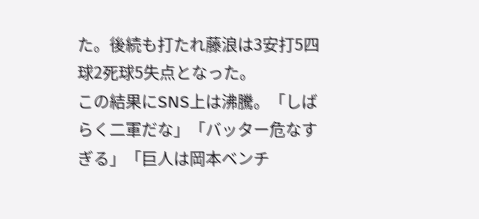た。後続も打たれ藤浪は3安打5四球2死球5失点となった。
この結果にSNS上は沸騰。「しばらく二軍だな」「バッター危なすぎる」「巨人は岡本ベンチ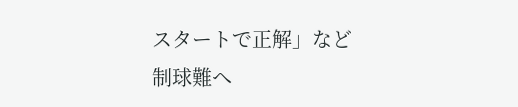スタートで正解」など制球難へ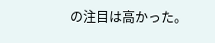の注目は高かった。